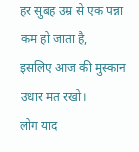हर सुबह उम्र से एक पन्ना कम हो जाता है,
इसलिए आज की मुस्कान उधार मत रखो।
लोग याद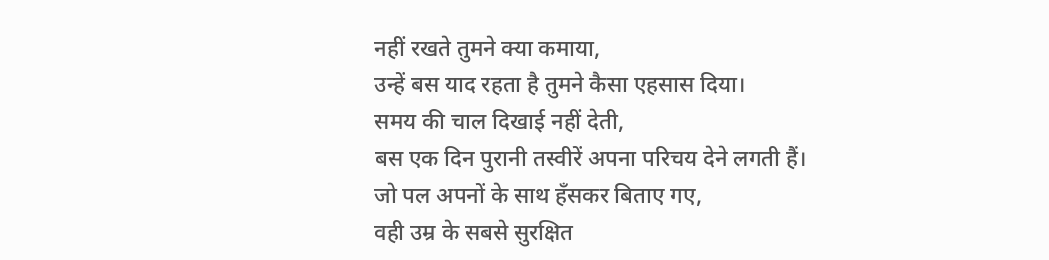नहीं रखते तुमने क्या कमाया,
उन्हें बस याद रहता है तुमने कैसा एहसास दिया।
समय की चाल दिखाई नहीं देती,
बस एक दिन पुरानी तस्वीरें अपना परिचय देने लगती हैं।
जो पल अपनों के साथ हँसकर बिताए गए,
वही उम्र के सबसे सुरक्षित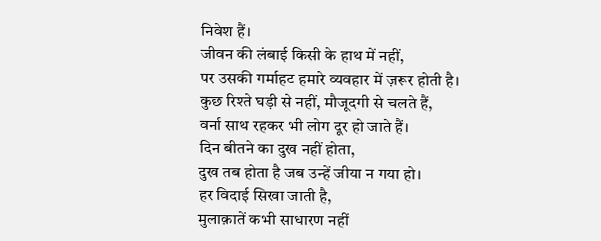निवेश हैं।
जीवन की लंबाई किसी के हाथ में नहीं,
पर उसकी गर्माहट हमारे व्यवहार में ज़रूर होती है।
कुछ रिश्ते घड़ी से नहीं, मौजूदगी से चलते हैं,
वर्ना साथ रहकर भी लोग दूर हो जाते हैं।
दिन बीतने का दुख नहीं होता,
दुख तब होता है जब उन्हें जीया न गया हो।
हर विदाई सिखा जाती है,
मुलाक़ातें कभी साधारण नहीं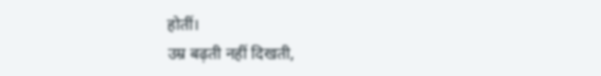होतीं।
उम्र बढ़ती नहीं दिखती,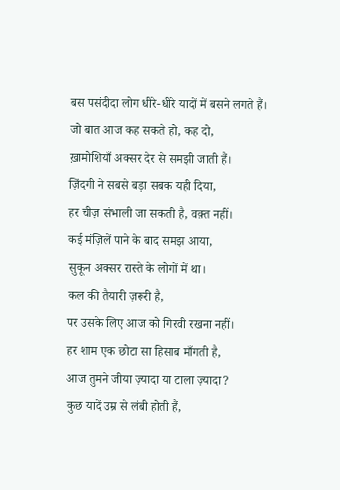बस पसंदीदा लोग धीरे-धीरे यादों में बसने लगते हैं।
जो बात आज कह सकते हो, कह दो,
ख़ामोशियाँ अक्सर देर से समझी जाती हैं।
ज़िंदगी ने सबसे बड़ा सबक यही दिया,
हर चीज़ संभाली जा सकती है, वक़्त नहीं।
कई मंज़िलें पाने के बाद समझ आया,
सुकून अक्सर रास्ते के लोगों में था।
कल की तैयारी ज़रूरी है,
पर उसके लिए आज को गिरवी रखना नहीं।
हर शाम एक छोटा सा हिसाब माँगती है,
आज तुमने जीया ज़्यादा या टाला ज़्यादा?
कुछ यादें उम्र से लंबी होती हैं,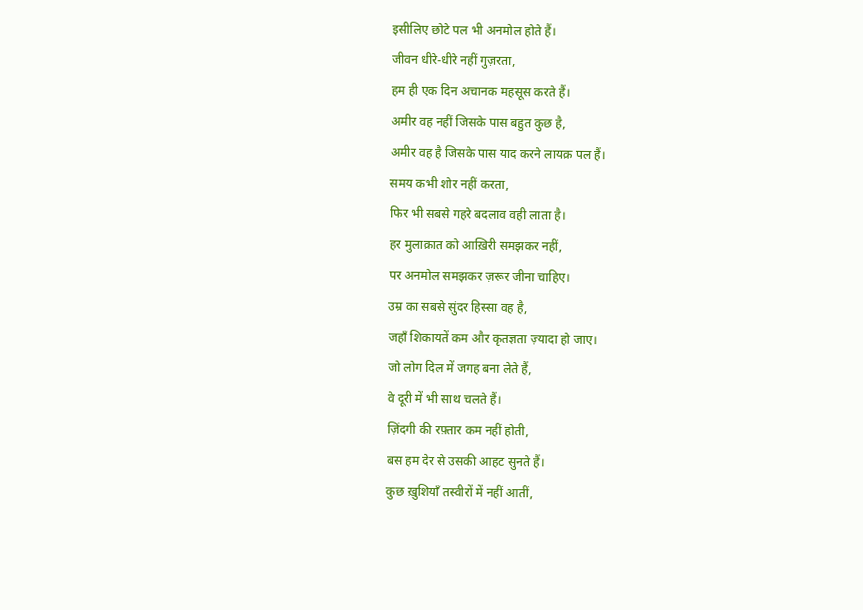इसीलिए छोटे पल भी अनमोल होते हैं।
जीवन धीरे-धीरे नहीं गुज़रता,
हम ही एक दिन अचानक महसूस करते हैं।
अमीर वह नहीं जिसके पास बहुत कुछ है,
अमीर वह है जिसके पास याद करने लायक़ पल हैं।
समय कभी शोर नहीं करता,
फिर भी सबसे गहरे बदलाव वही लाता है।
हर मुलाक़ात को आख़िरी समझकर नहीं,
पर अनमोल समझकर ज़रूर जीना चाहिए।
उम्र का सबसे सुंदर हिस्सा वह है,
जहाँ शिकायतें कम और कृतज्ञता ज़्यादा हो जाए।
जो लोग दिल में जगह बना लेते हैं,
वे दूरी में भी साथ चलते हैं।
ज़िंदगी की रफ़्तार कम नहीं होती,
बस हम देर से उसकी आहट सुनते हैं।
कुछ ख़ुशियाँ तस्वीरों में नहीं आतीं,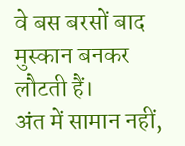वे बस बरसों बाद मुस्कान बनकर लौटती हैं।
अंत में सामान नहीं,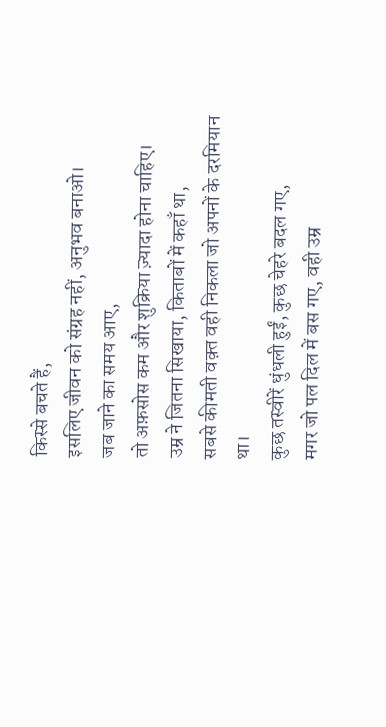किस्से बचते हैं,
इसलिए जीवन को संग्रह नहीं, अनुभव बनाओ।
जब जाने का समय आए,
तो अफ़सोस कम और शुक्रिया ज़्यादा होना चाहिए।
उम्र ने जितना सिखाया, किताबों में कहाँ था,
सबसे कीमती वक़्त वही निकला जो अपनों के दरमियान था।
कुछ तस्वीरें धुंधली हुईं, कुछ चेहरे बदल गए,
मगर जो पल दिल में बस गए, वही उम्र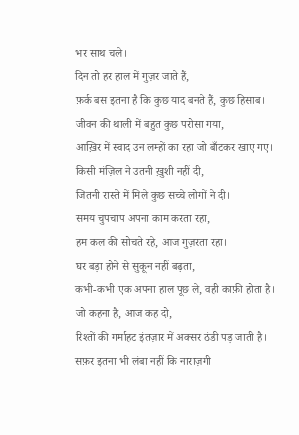भर साथ चले।
दिन तो हर हाल में गुज़र जाते हैं,
फ़र्क बस इतना है कि कुछ याद बनते हैं, कुछ हिसाब।
जीवन की थाली में बहुत कुछ परोसा गया,
आख़िर में स्वाद उन लम्हों का रहा जो बाँटकर खाए गए।
किसी मंज़िल ने उतनी ख़ुशी नहीं दी,
जितनी रास्ते में मिले कुछ सच्चे लोगों ने दी।
समय चुपचाप अपना काम करता रहा,
हम कल की सोचते रहे, आज गुज़रता रहा।
घर बड़ा होने से सुकून नहीं बढ़ता,
कभी-कभी एक अपना हाल पूछ ले, वही काफ़ी होता है।
जो कहना है, आज कह दो,
रिश्तों की गर्माहट इंतज़ार में अक्सर ठंडी पड़ जाती है।
सफ़र इतना भी लंबा नहीं कि नाराज़गी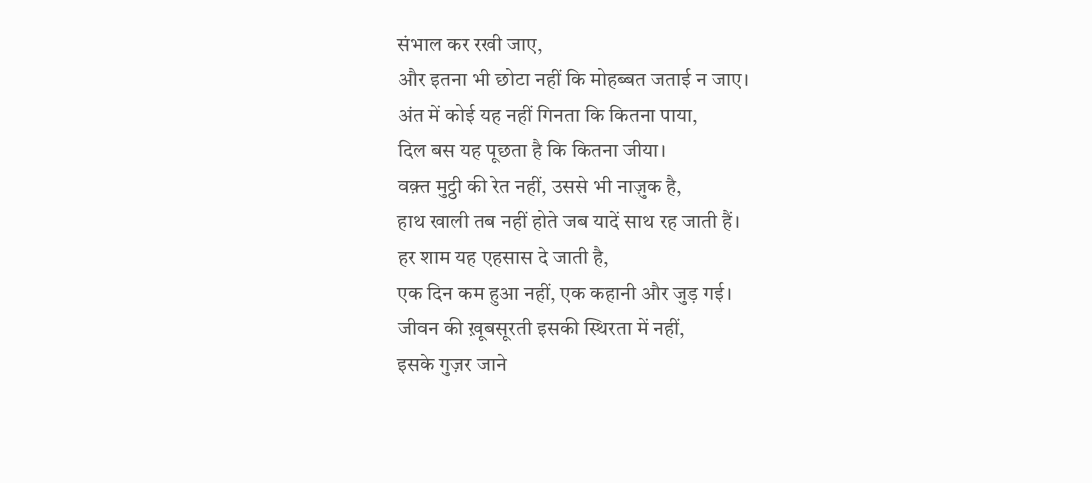संभाल कर रखी जाए,
और इतना भी छोटा नहीं कि मोहब्बत जताई न जाए।
अंत में कोई यह नहीं गिनता कि कितना पाया,
दिल बस यह पूछता है कि कितना जीया।
वक़्त मुट्ठी की रेत नहीं, उससे भी नाज़ुक है,
हाथ खाली तब नहीं होते जब यादें साथ रह जाती हैं।
हर शाम यह एहसास दे जाती है,
एक दिन कम हुआ नहीं, एक कहानी और जुड़ गई।
जीवन की ख़ूबसूरती इसकी स्थिरता में नहीं,
इसके गुज़र जाने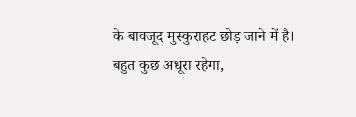के बावजूद मुस्कुराहट छोड़ जाने में है।
बहुत कुछ अधूरा रहेगा,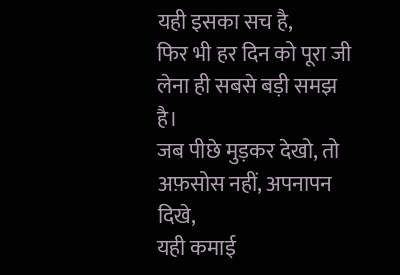यही इसका सच है,
फिर भी हर दिन को पूरा जी लेना ही सबसे बड़ी समझ है।
जब पीछे मुड़कर देखो, तो अफ़सोस नहीं, अपनापन दिखे,
यही कमाई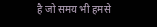है जो समय भी हमसे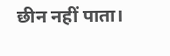छीन नहीं पाता।